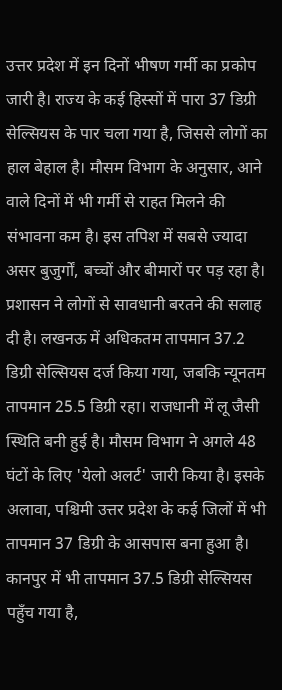उत्तर प्रदेश में इन दिनों भीषण गर्मी का प्रकोप जारी है। राज्य के कई हिस्सों में पारा 37 डिग्री सेल्सियस के पार चला गया है, जिससे लोगों का हाल बेहाल है। मौसम विभाग के अनुसार, आने वाले दिनों में भी गर्मी से राहत मिलने की संभावना कम है। इस तपिश में सबसे ज्यादा असर बुजुर्गों, बच्चों और बीमारों पर पड़ रहा है। प्रशासन ने लोगों से सावधानी बरतने की सलाह दी है। लखनऊ में अधिकतम तापमान 37.2 डिग्री सेल्सियस दर्ज किया गया, जबकि न्यूनतम तापमान 25.5 डिग्री रहा। राजधानी में लू जैसी स्थिति बनी हुई है। मौसम विभाग ने अगले 48 घंटों के लिए 'येलो अलर्ट' जारी किया है। इसके अलावा, पश्चिमी उत्तर प्रदेश के कई जिलों में भी तापमान 37 डिग्री के आसपास बना हुआ है। कानपुर में भी तापमान 37.5 डिग्री सेल्सियस पहुँच गया है,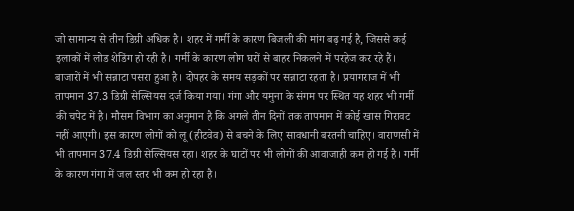जो सामान्य से तीन डिग्री अधिक है। शहर में गर्मी के कारण बिजली की मांग बढ़ गई है, जिससे कई इलाकों में लोड शेडिंग हो रही है। गर्मी के कारण लोग घरों से बाहर निकलने में परहेज कर रहे हैं। बाजारों में भी सन्नाटा पसरा हुआ है। दोपहर के समय सड़कों पर सन्नाटा रहता है। प्रयागराज में भी तापमान 37.3 डिग्री सेल्सियस दर्ज किया गया। गंगा और यमुना के संगम पर स्थित यह शहर भी गर्मी की चपेट में है। मौसम विभाग का अनुमान है कि अगले तीन दिनों तक तापमान में कोई खास गिरावट नहीं आएगी। इस कारण लोगों को लू (हीटवेव) से बचने के लिए सावधानी बरतनी चाहिए। वाराणसी में भी तापमान 37.4 डिग्री सेल्सियस रहा। शहर के घाटों पर भी लोगों की आवाजाही कम हो गई है। गर्मी के कारण गंगा में जल स्तर भी कम हो रहा है।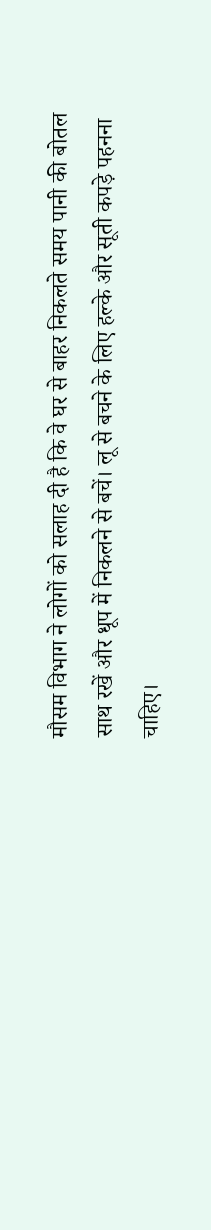मौसम विभाग ने लोगों को सलाह दी है कि वे घर से बाहर निकलते समय पानी की बोतल साथ रखें और धूप में निकलने से बचें। लू से बचने के लिए हल्के और सूती कपड़े पहनना चाहिए।